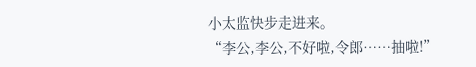小太监快步走进来。
“李公,李公,不好啦,令郎……抽啦!”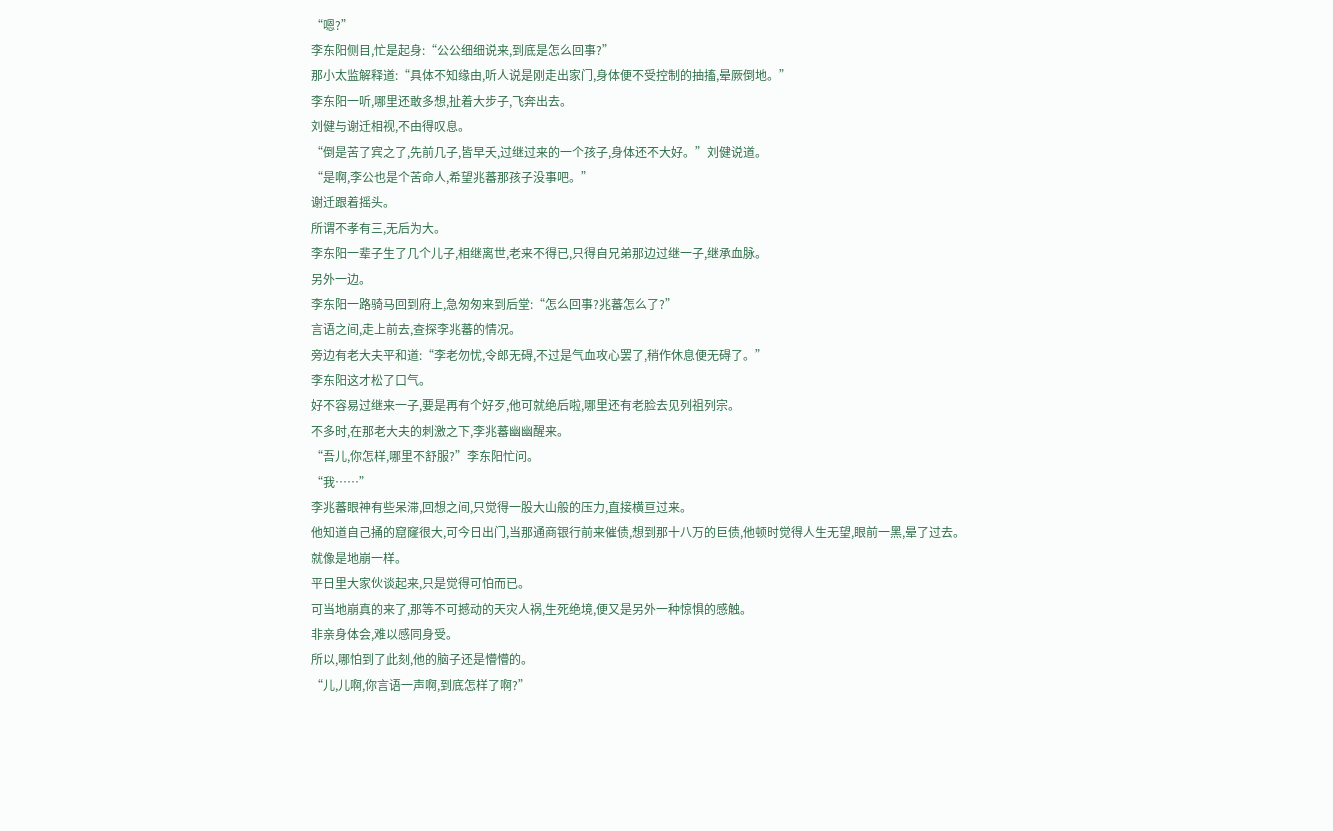“嗯?”
李东阳侧目,忙是起身:“公公细细说来,到底是怎么回事?”
那小太监解释道:“具体不知缘由,听人说是刚走出家门,身体便不受控制的抽搐,晕厥倒地。”
李东阳一听,哪里还敢多想,扯着大步子,飞奔出去。
刘健与谢迁相视,不由得叹息。
“倒是苦了宾之了,先前几子,皆早夭,过继过来的一个孩子,身体还不大好。”刘健说道。
“是啊,李公也是个苦命人,希望兆蕃那孩子没事吧。”
谢迁跟着摇头。
所谓不孝有三,无后为大。
李东阳一辈子生了几个儿子,相继离世,老来不得已,只得自兄弟那边过继一子,继承血脉。
另外一边。
李东阳一路骑马回到府上,急匆匆来到后堂:“怎么回事?兆蕃怎么了?”
言语之间,走上前去,查探李兆蕃的情况。
旁边有老大夫平和道:“李老勿忧,令郎无碍,不过是气血攻心罢了,稍作休息便无碍了。”
李东阳这才松了口气。
好不容易过继来一子,要是再有个好歹,他可就绝后啦,哪里还有老脸去见列祖列宗。
不多时,在那老大夫的刺激之下,李兆蕃幽幽醒来。
“吾儿,你怎样,哪里不舒服?”李东阳忙问。
“我……”
李兆蕃眼神有些呆滞,回想之间,只觉得一股大山般的压力,直接横亘过来。
他知道自己捅的窟窿很大,可今日出门,当那通商银行前来催债,想到那十八万的巨债,他顿时觉得人生无望,眼前一黑,晕了过去。
就像是地崩一样。
平日里大家伙谈起来,只是觉得可怕而已。
可当地崩真的来了,那等不可撼动的天灾人祸,生死绝境,便又是另外一种惊惧的感触。
非亲身体会,难以感同身受。
所以,哪怕到了此刻,他的脑子还是懵懵的。
“儿,儿啊,你言语一声啊,到底怎样了啊?”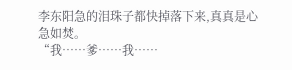李东阳急的泪珠子都快掉落下来,真真是心急如焚。
“我……爹……我……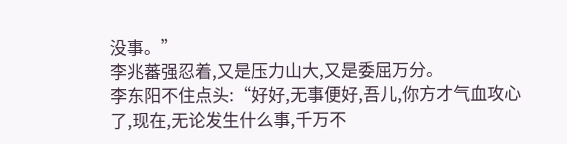没事。”
李兆蕃强忍着,又是压力山大,又是委屈万分。
李东阳不住点头:“好好,无事便好,吾儿,你方才气血攻心了,现在,无论发生什么事,千万不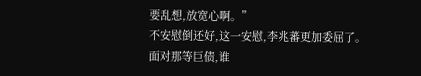要乱想,放宽心啊。”
不安慰倒还好,这一安慰,李兆蕃更加委屈了。
面对那等巨债,谁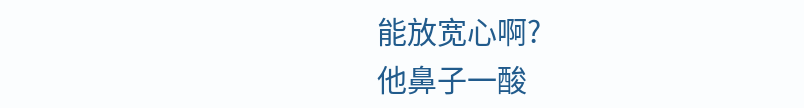能放宽心啊?
他鼻子一酸